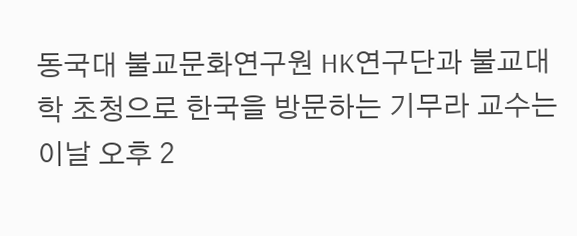동국대 불교문화연구원 HK연구단과 불교대학 초청으로 한국을 방문하는 기무라 교수는 이날 오후 2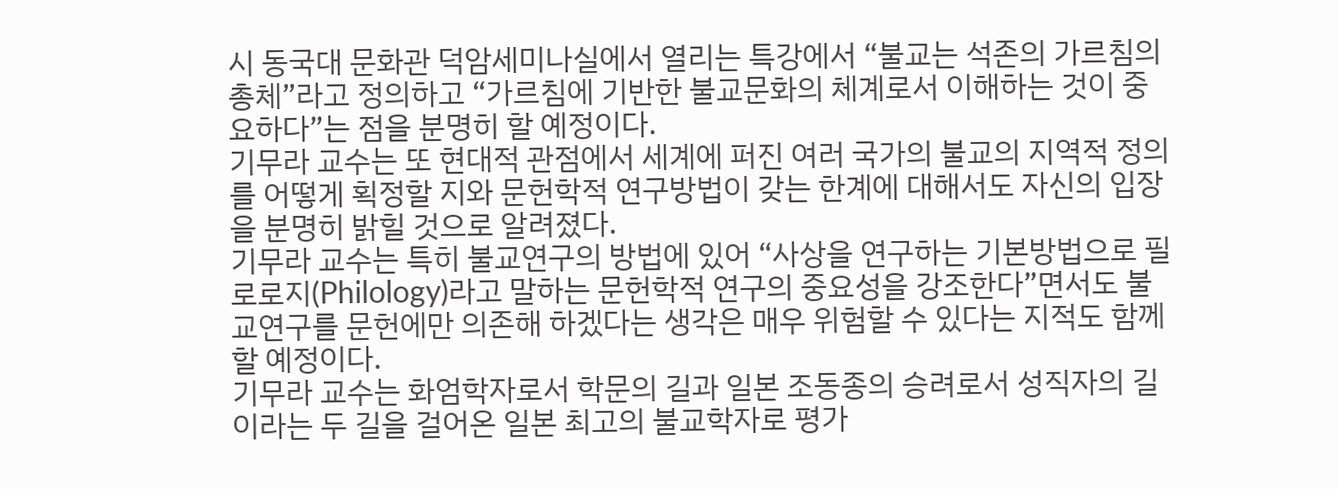시 동국대 문화관 덕암세미나실에서 열리는 특강에서 “불교는 석존의 가르침의 총체”라고 정의하고 “가르침에 기반한 불교문화의 체계로서 이해하는 것이 중요하다”는 점을 분명히 할 예정이다.
기무라 교수는 또 현대적 관점에서 세계에 퍼진 여러 국가의 불교의 지역적 정의를 어떻게 획정할 지와 문헌학적 연구방법이 갖는 한계에 대해서도 자신의 입장을 분명히 밝힐 것으로 알려졌다.
기무라 교수는 특히 불교연구의 방법에 있어 “사상을 연구하는 기본방법으로 필로로지(Philology)라고 말하는 문헌학적 연구의 중요성을 강조한다”면서도 불교연구를 문헌에만 의존해 하겠다는 생각은 매우 위험할 수 있다는 지적도 함께 할 예정이다.
기무라 교수는 화엄학자로서 학문의 길과 일본 조동종의 승려로서 성직자의 길이라는 두 길을 걸어온 일본 최고의 불교학자로 평가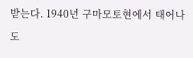받는다. 1940년 구마모토현에서 태어나 도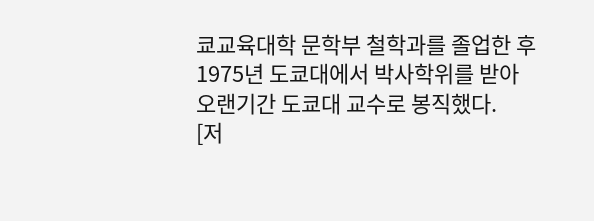쿄교육대학 문학부 철학과를 졸업한 후 1975년 도쿄대에서 박사학위를 받아 오랜기간 도쿄대 교수로 봉직했다.
[저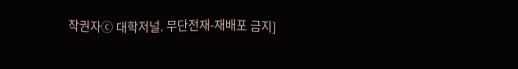작권자ⓒ 대학저널. 무단전재-재배포 금지]